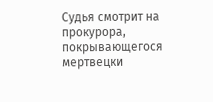Судья смотрит на прокурора, покрывающегося мертвецки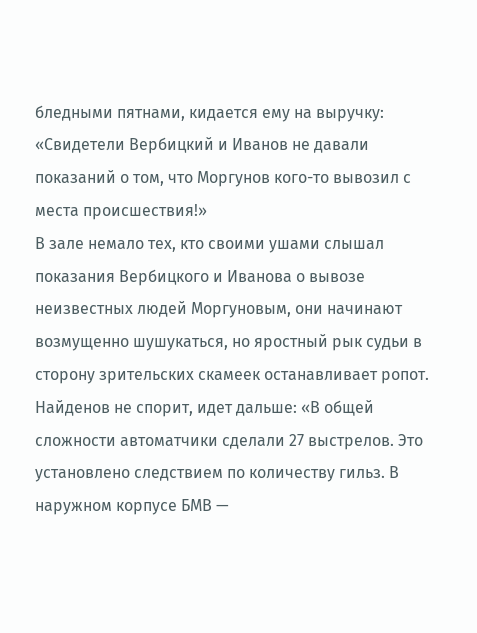бледными пятнами, кидается ему на выручку: «Свидетели Вербицкий и Иванов не давали показаний о том, что Моргунов кого-то вывозил с места происшествия!»
В зале немало тех, кто своими ушами слышал показания Вербицкого и Иванова о вывозе неизвестных людей Моргуновым, они начинают возмущенно шушукаться, но яростный рык судьи в сторону зрительских скамеек останавливает ропот.
Найденов не спорит, идет дальше: «В общей сложности автоматчики сделали 27 выстрелов. Это установлено следствием по количеству гильз. В наружном корпусе БМВ —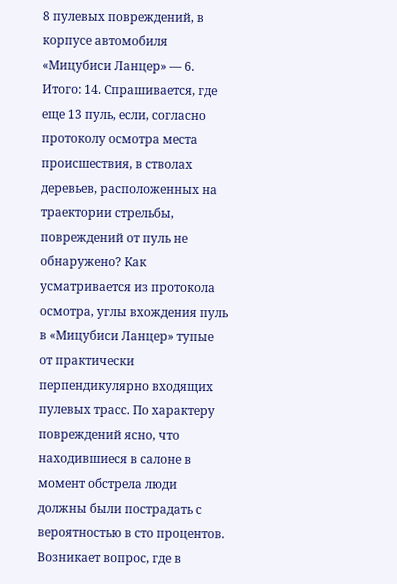8 пулевых повреждений, в корпусе автомобиля «Мицубиси Ланцер» — 6. Итого: 14. Спрашивается, где еще 13 пуль, если, согласно протоколу осмотра места происшествия, в стволах деревьев, расположенных на траектории стрельбы, повреждений от пуль не обнаружено? Как усматривается из протокола осмотра, углы вхождения пуль в «Мицубиси Ланцер» тупые от практически перпендикулярно входящих пулевых трасс. По характеру повреждений ясно, что находившиеся в салоне в момент обстрела люди должны были пострадать с вероятностью в сто процентов. Возникает вопрос, где в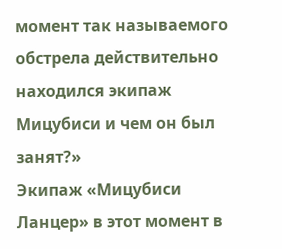момент так называемого обстрела действительно находился экипаж Мицубиси и чем он был занят?»
Экипаж «Мицубиси Ланцер» в этот момент в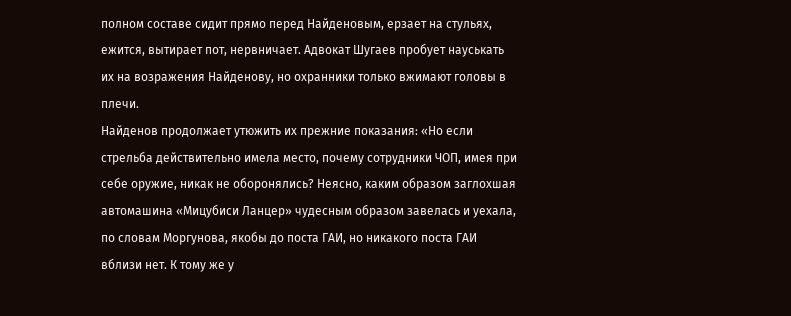полном составе сидит прямо перед Найденовым, ерзает на стульях, ежится, вытирает пот, нервничает. Адвокат Шугаев пробует науськать их на возражения Найденову, но охранники только вжимают головы в плечи.
Найденов продолжает утюжить их прежние показания: «Но если стрельба действительно имела место, почему сотрудники ЧОП, имея при себе оружие, никак не оборонялись? Неясно, каким образом заглохшая автомашина «Мицубиси Ланцер» чудесным образом завелась и уехала, по словам Моргунова, якобы до поста ГАИ, но никакого поста ГАИ вблизи нет. К тому же у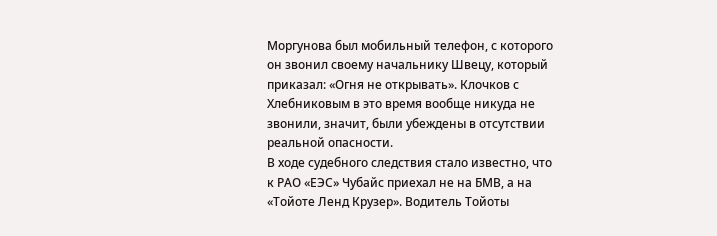Моргунова был мобильный телефон, с которого он звонил своему начальнику Швецу, который приказал: «Огня не открывать». Клочков с Хлебниковым в это время вообще никуда не звонили, значит, были убеждены в отсутствии реальной опасности.
В ходе судебного следствия стало известно, что к РАО «ЕЭС» Чубайс приехал не на БМВ, а на «Тойоте Ленд Крузер». Водитель Тойоты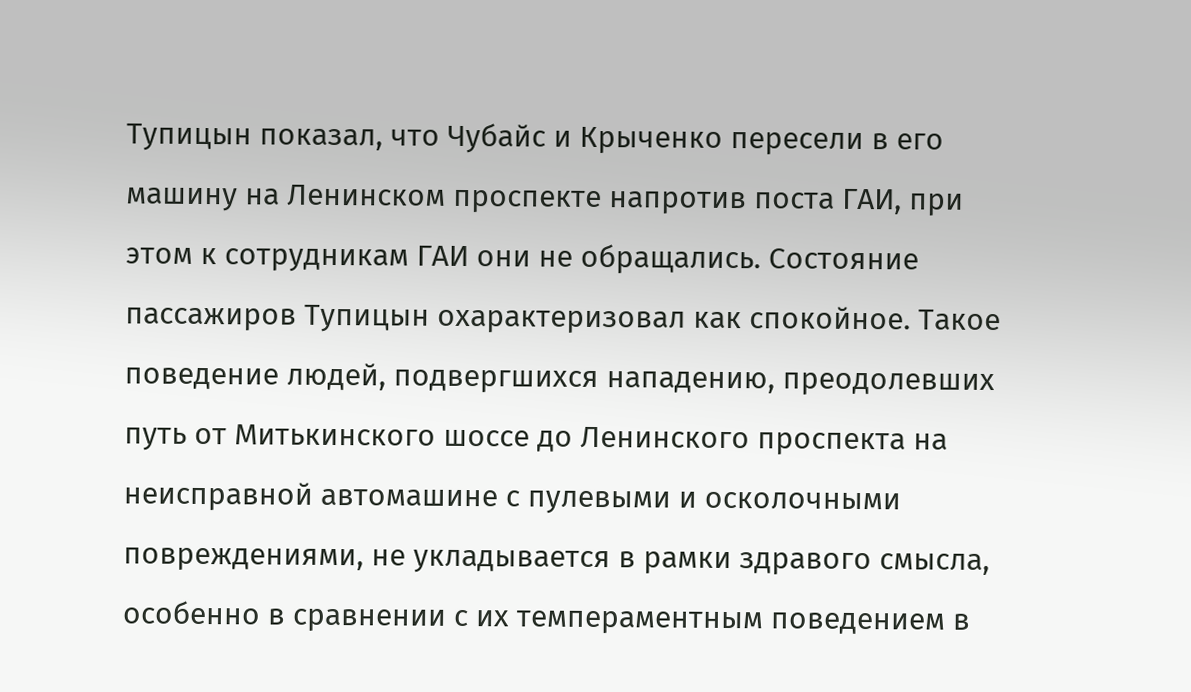Тупицын показал, что Чубайс и Крыченко пересели в его машину на Ленинском проспекте напротив поста ГАИ, при этом к сотрудникам ГАИ они не обращались. Состояние пассажиров Тупицын охарактеризовал как спокойное. Такое поведение людей, подвергшихся нападению, преодолевших путь от Митькинского шоссе до Ленинского проспекта на неисправной автомашине с пулевыми и осколочными повреждениями, не укладывается в рамки здравого смысла, особенно в сравнении с их темпераментным поведением в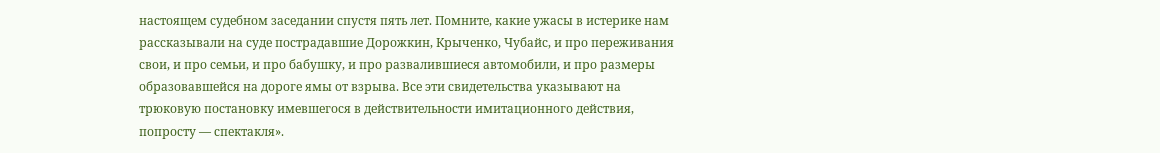настоящем судебном заседании спустя пять лет. Помните, какие ужасы в истерике нам рассказывали на суде пострадавшие Дорожкин, Крыченко, Чубайс, и про переживания свои, и про семьи, и про бабушку, и про развалившиеся автомобили, и про размеры образовавшейся на дороге ямы от взрыва. Все эти свидетельства указывают на трюковую постановку имевшегося в действительности имитационного действия, попросту — спектакля».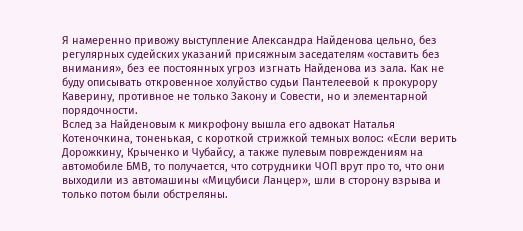Я намеренно привожу выступление Александра Найденова цельно, без регулярных судейских указаний присяжным заседателям «оставить без внимания», без ее постоянных угроз изгнать Найденова из зала. Как не буду описывать откровенное холуйство судьи Пантелеевой к прокурору Каверину, противное не только Закону и Совести, но и элементарной порядочности.
Вслед за Найденовым к микрофону вышла его адвокат Наталья Котеночкина, тоненькая, с короткой стрижкой темных волос: «Если верить Дорожкину, Крыченко и Чубайсу, а также пулевым повреждениям на автомобиле БМВ, то получается, что сотрудники ЧОП врут про то, что они выходили из автомашины «Мицубиси Ланцер», шли в сторону взрыва и только потом были обстреляны.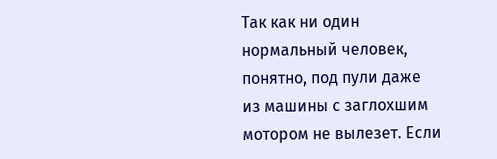Так как ни один нормальный человек, понятно, под пули даже из машины с заглохшим мотором не вылезет. Если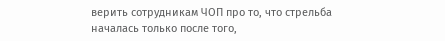верить сотрудникам ЧОП про то, что стрельба началась только после того,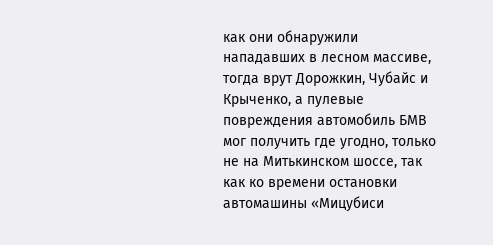как они обнаружили нападавших в лесном массиве, тогда врут Дорожкин, Чубайс и Крыченко, а пулевые повреждения автомобиль БМВ мог получить где угодно, только не на Митькинском шоссе, так как ко времени остановки автомашины «Мицубиси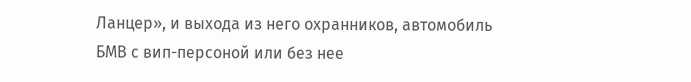Ланцер», и выхода из него охранников, автомобиль БМВ с вип-персоной или без нее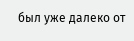был уже далеко от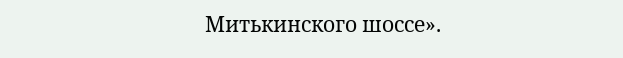Митькинского шоссе».